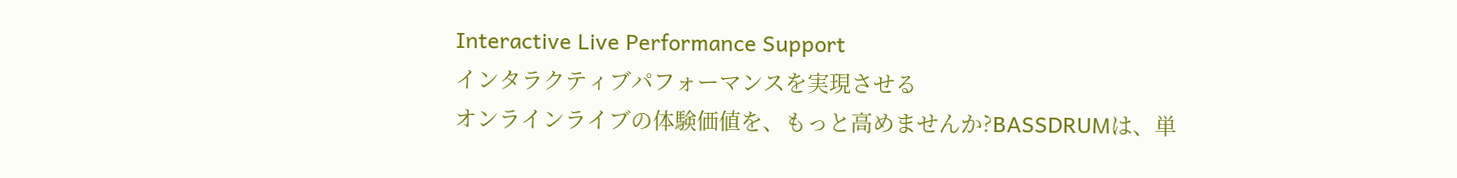Interactive Live Performance Support
インタラクティブパフォーマンスを実現させる
オンラインライブの体験価値を、もっと高めませんか?BASSDRUMは、単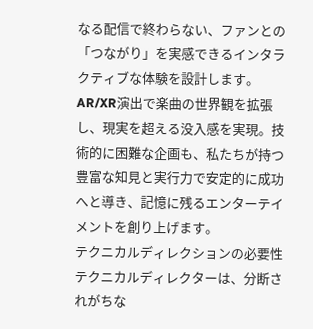なる配信で終わらない、ファンとの「つながり」を実感できるインタラクティブな体験を設計します。AR/XR演出で楽曲の世界観を拡張し、現実を超える没入感を実現。技術的に困難な企画も、私たちが持つ豊富な知見と実行力で安定的に成功へと導き、記憶に残るエンターテイメントを創り上げます。
テクニカルディレクションの必要性
テクニカルディレクターは、分断されがちな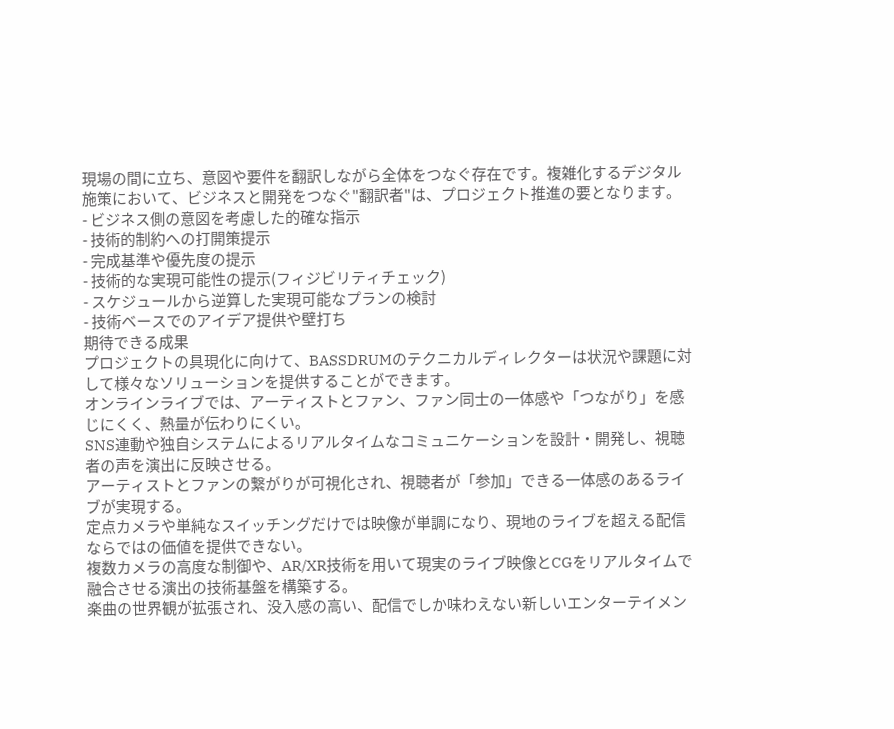現場の間に立ち、意図や要件を翻訳しながら全体をつなぐ存在です。複雑化するデジタル施策において、ビジネスと開発をつなぐ"翻訳者"は、プロジェクト推進の要となります。
- ビジネス側の意図を考慮した的確な指示
- 技術的制約への打開策提示
- 完成基準や優先度の提示
- 技術的な実現可能性の提示(フィジビリティチェック)
- スケジュールから逆算した実現可能なプランの検討
- 技術ベースでのアイデア提供や壁打ち
期待できる成果
プロジェクトの具現化に向けて、BASSDRUMのテクニカルディレクターは状況や課題に対して様々なソリューションを提供することができます。
オンラインライブでは、アーティストとファン、ファン同士の一体感や「つながり」を感じにくく、熱量が伝わりにくい。
SNS連動や独自システムによるリアルタイムなコミュニケーションを設計・開発し、視聴者の声を演出に反映させる。
アーティストとファンの繋がりが可視化され、視聴者が「参加」できる一体感のあるライブが実現する。
定点カメラや単純なスイッチングだけでは映像が単調になり、現地のライブを超える配信ならではの価値を提供できない。
複数カメラの高度な制御や、AR/XR技術を用いて現実のライブ映像とCGをリアルタイムで融合させる演出の技術基盤を構築する。
楽曲の世界観が拡張され、没入感の高い、配信でしか味わえない新しいエンターテイメン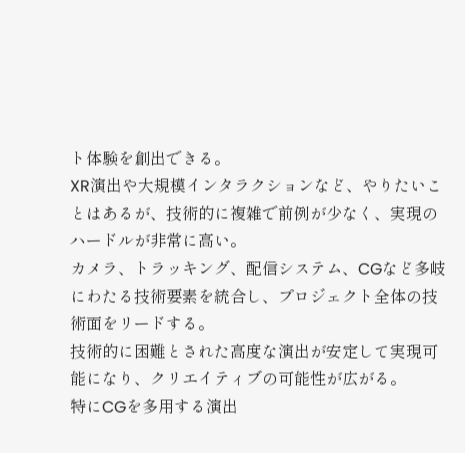ト体験を創出できる。
XR演出や大規模インタラクションなど、やりたいことはあるが、技術的に複雑で前例が少なく、実現のハードルが非常に高い。
カメラ、トラッキング、配信システム、CGなど多岐にわたる技術要素を統合し、プロジェクト全体の技術面をリードする。
技術的に困難とされた高度な演出が安定して実現可能になり、クリエイティブの可能性が広がる。
特にCGを多用する演出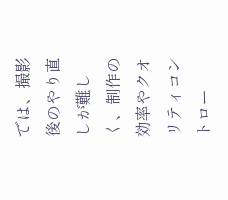では、撮影後のやり直しが難しく、制作の効率やクオリティコントロー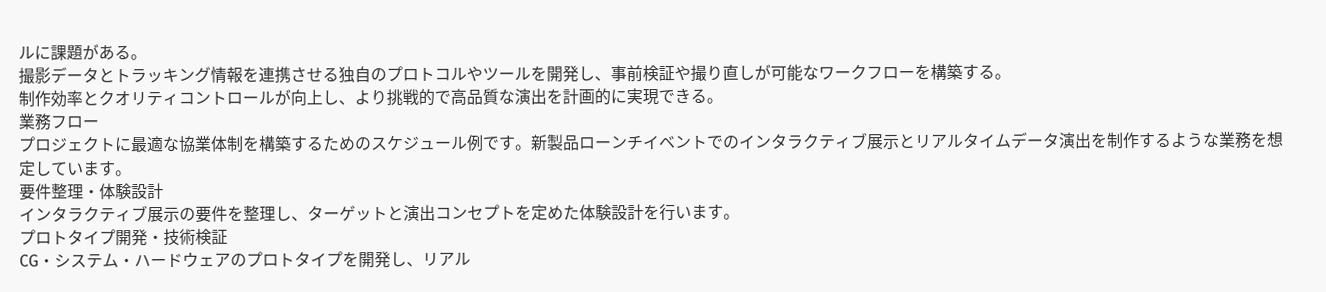ルに課題がある。
撮影データとトラッキング情報を連携させる独自のプロトコルやツールを開発し、事前検証や撮り直しが可能なワークフローを構築する。
制作効率とクオリティコントロールが向上し、より挑戦的で高品質な演出を計画的に実現できる。
業務フロー
プロジェクトに最適な協業体制を構築するためのスケジュール例です。新製品ローンチイベントでのインタラクティブ展示とリアルタイムデータ演出を制作するような業務を想定しています。
要件整理・体験設計
インタラクティブ展示の要件を整理し、ターゲットと演出コンセプトを定めた体験設計を行います。
プロトタイプ開発・技術検証
CG・システム・ハードウェアのプロトタイプを開発し、リアル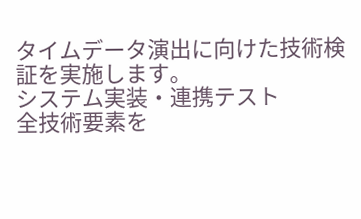タイムデータ演出に向けた技術検証を実施します。
システム実装・連携テスト
全技術要素を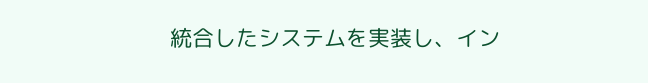統合したシステムを実装し、イン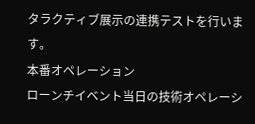タラクティブ展示の連携テストを行います。
本番オペレーション
ローンチイベント当日の技術オペレーシ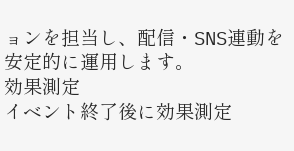ョンを担当し、配信・SNS連動を安定的に運用します。
効果測定
イベント終了後に効果測定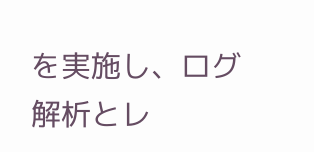を実施し、ログ解析とレ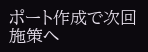ポート作成で次回施策へ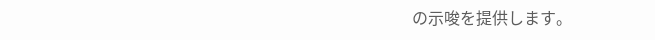の示唆を提供します。